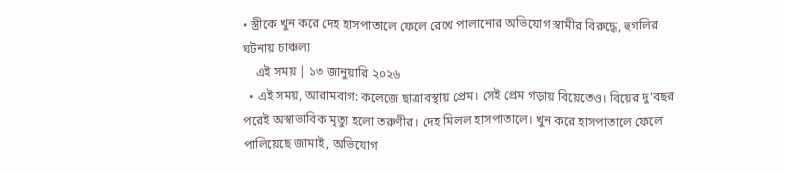• স্ত্রীকে খুন করে দেহ হাসপাতালে ফেলে রেখে পালানোর অভিযোগ স্বামীর বিরুদ্ধে, হুগলির ঘটনায় চাঞ্চল্য
    এই সময় | ১৩ জানুয়ারি ২০২৬
  • এই সময়, আরামবাগ: কলেজে ছাত্রাবস্থায় প্রেম। সেই প্রেম গড়ায় বিয়েতেও। বিয়ের দু'বছর পরেই অস্বাভাবিক মৃত্যু হলো তরুণীর। দেহ মিলল হাসপাতালে। খুন করে হাসপাতালে ফেলে পালিয়েছে জামাই, অভিযোগ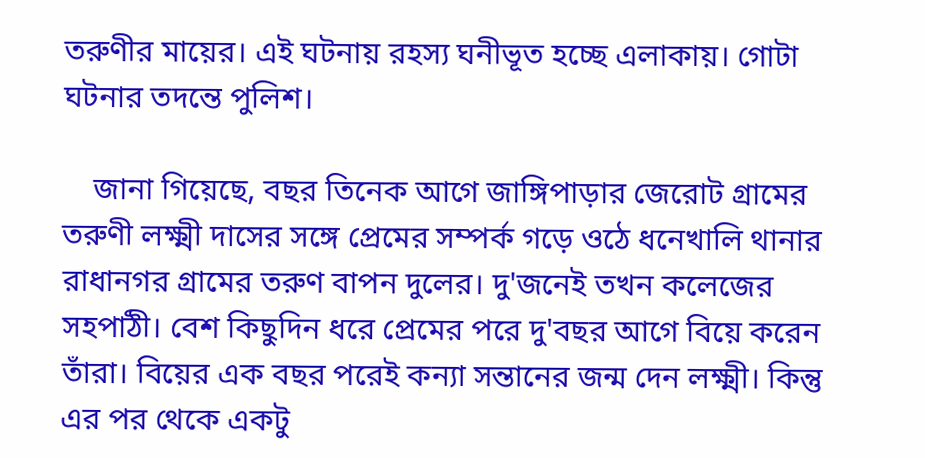তরুণীর মায়ের। এই ঘটনায় রহস্য ঘনীভূত হচ্ছে এলাকায়। গোটা ঘটনার তদন্তে পুলিশ।

    জানা গিয়েছে, বছর তিনেক আগে জাঙ্গিপাড়ার জেরোট গ্রামের তরুণী লক্ষ্মী দাসের সঙ্গে প্রেমের সম্পর্ক গড়ে ওঠে ধনেখালি থানার রাধানগর গ্রামের তরুণ বাপন দুলের। দু'জনেই তখন কলেজের সহপাঠী। বেশ কিছুদিন ধরে প্রেমের পরে দু'বছর আগে বিয়ে করেন তাঁরা। বিয়ের এক বছর পরেই কন্যা সন্তানের জন্ম দেন লক্ষ্মী। কিন্তু এর পর থেকে একটু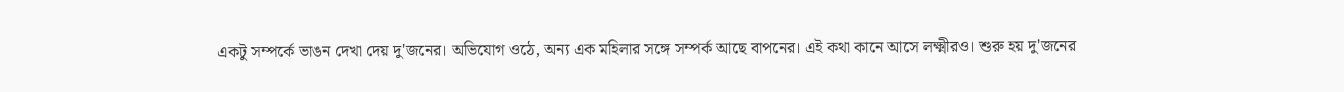একটু সম্পর্কে ভাঙন দেখা দেয় দু'জনের। অভিযোগ ওঠে, অন্য এক মহিলার সঙ্গে সম্পর্ক আছে বাপনের। এই কথা কানে আসে লক্ষ্মীরও। শুরু হয় দু'জনের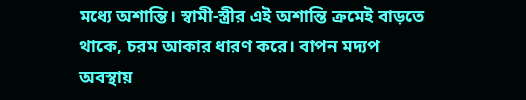মধ্যে অশান্তি। স্বামী-স্ত্রীর এই অশান্তি ক্রমেই বাড়তে থাকে, চরম আকার ধারণ করে। বাপন মদ্যপ অবস্থায়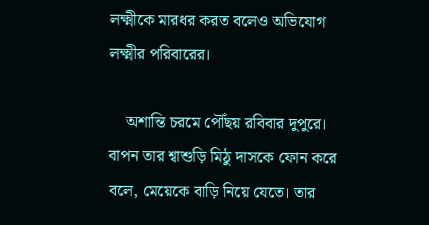লক্ষ্মীকে মারধর করত বলেও অভিযোগ লক্ষ্মীর পরিবারের।

    অশান্তি চরমে পৌঁছয় রবিবার দুপুরে। বাপন তার শ্বাশুড়ি মিঠু দাসকে ফোন করে বলে, মেয়েকে বাড়ি নিয়ে যেতে। তার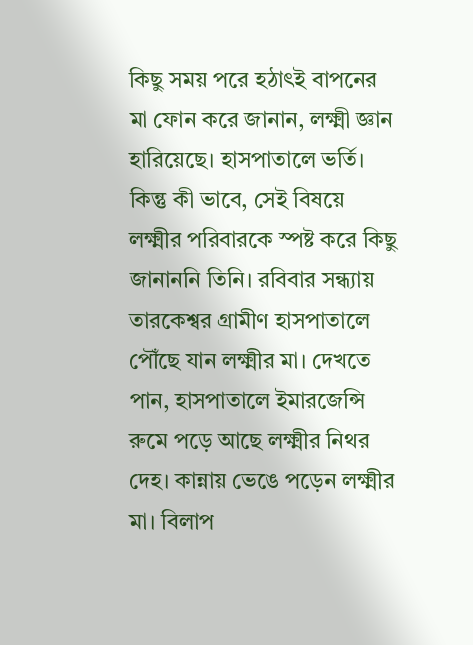কিছু সময় পরে হঠাৎই বাপনের মা ফোন করে জানান, লক্ষ্মী জ্ঞান হারিয়েছে। হাসপাতালে ভর্তি। কিন্তু কী ভাবে, সেই বিষয়ে লক্ষ্মীর পরিবারকে স্পষ্ট করে কিছু জানাননি তিনি। রবিবার সন্ধ্যায় তারকেশ্বর গ্রামীণ হাসপাতালে পৌঁছে যান লক্ষ্মীর মা। দেখতে পান, হাসপাতালে ইমারজেন্সি রুমে পড়ে আছে লক্ষ্মীর নিথর দেহ। কান্নায় ভেঙে পড়েন লক্ষ্মীর মা। বিলাপ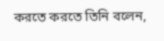করতে করতে তিনি বলেন,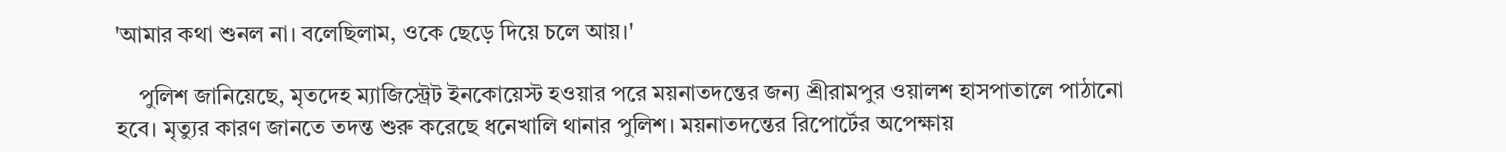'আমার কথা শুনল না। বলেছিলাম, ওকে ছেড়ে দিয়ে চলে আয়।'

    পুলিশ জানিয়েছে, মৃতদেহ ম্যাজিস্ট্রেট ইনকোয়েস্ট হওয়ার পরে ময়নাতদন্তের জন্য শ্রীরামপুর ওয়ালশ হাসপাতালে পাঠানো হবে। মৃত্যুর কারণ জানতে তদন্ত শুরু করেছে ধনেখালি থানার পুলিশ। ময়নাতদন্তের রিপোর্টের অপেক্ষায়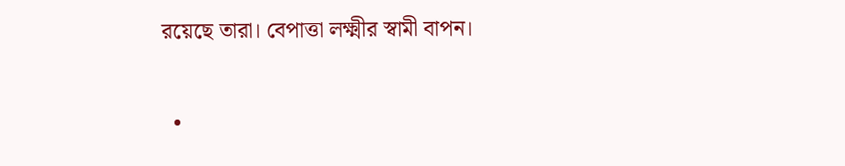রয়েছে তারা। বেপাত্তা লক্ষ্মীর স্বামী বাপন।

  •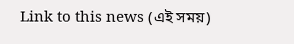Link to this news (এই সময়)